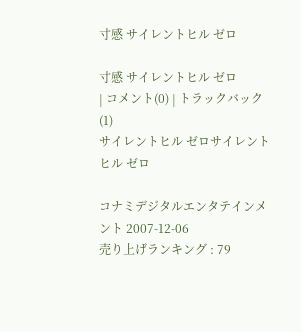寸感 サイレントヒル ゼロ

寸感 サイレントヒル ゼロ
| コメント(0) | トラックバック(1)
サイレントヒル ゼロサイレントヒル ゼロ

コナミデジタルエンタテインメント 2007-12-06
売り上げランキング : 79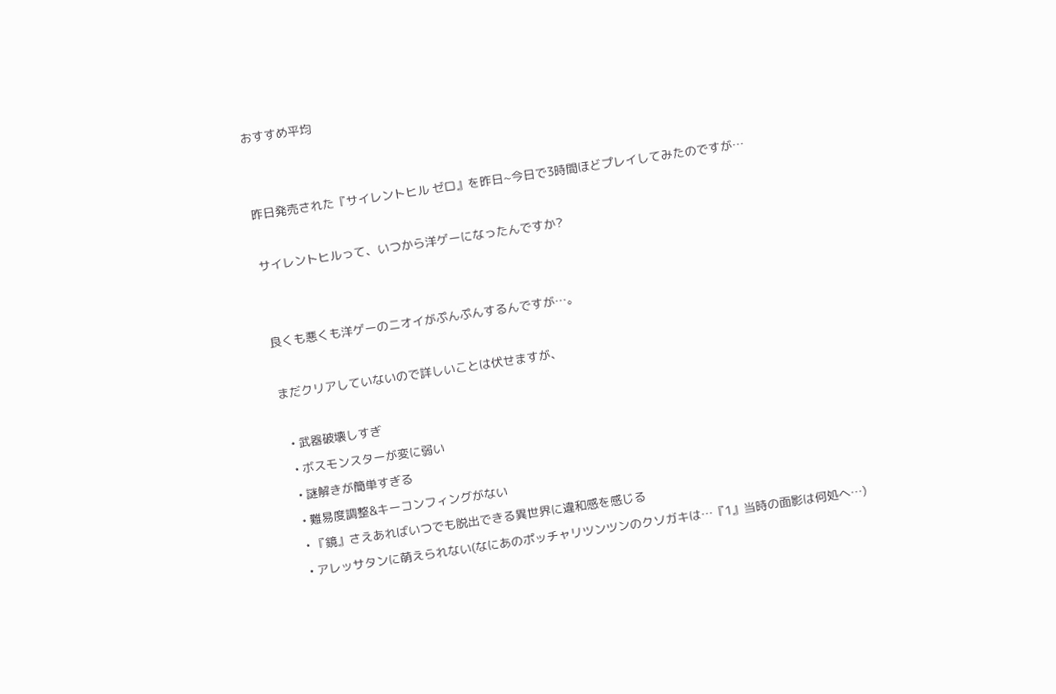おすすめ平均


昨日発売された『サイレントヒル ゼロ』を昨日~今日で3時間ほどプレイしてみたのですが…

サイレントヒルって、いつから洋ゲーになったんですか?


良くも悪くも洋ゲーのニオイがぷんぷんするんですが…。

まだクリアしていないので詳しいことは伏せますが、

  • 武器破壊しすぎ
  • ボスモンスターが変に弱い
  • 謎解きが簡単すぎる
  • 難易度調整&キーコンフィングがない
  • 『鏡』さえあればいつでも脱出できる異世界に違和感を感じる
  • アレッサタンに萌えられない(なにあのポッチャリツンツンのクソガキは…『1』当時の面影は何処へ…)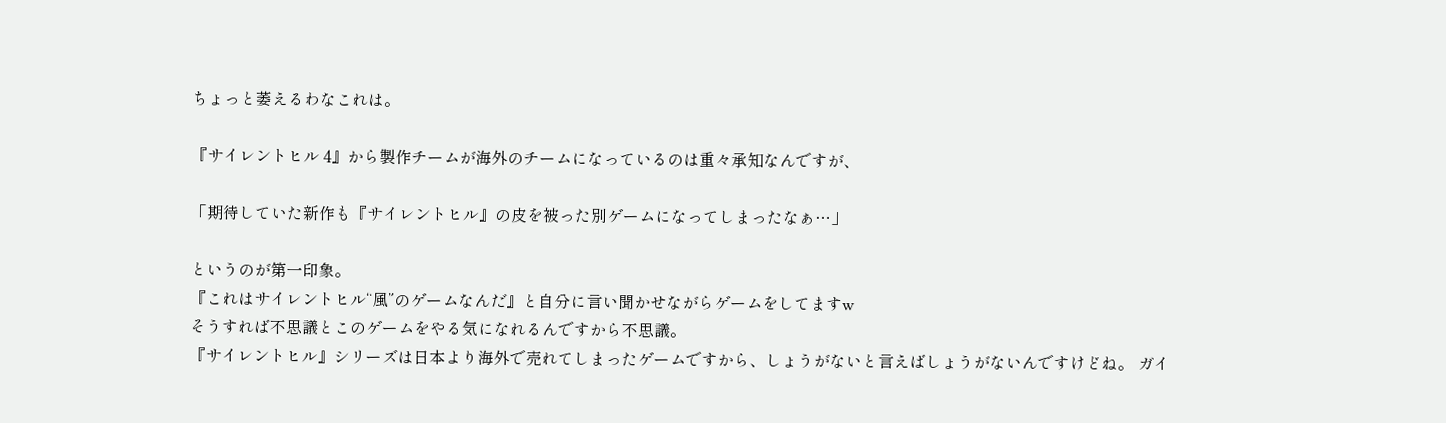ちょっと萎えるわなこれは。

『サイレントヒル 4』から製作チームが海外のチームになっているのは重々承知なんですが、

「期待していた新作も『サイレントヒル』の皮を被った別ゲームになってしまったなぁ…」

というのが第一印象。
『これはサイレントヒル“風”のゲームなんだ』と自分に言い聞かせながらゲームをしてますw
そうすれば不思議とこのゲームをやる気になれるんですから不思議。
『サイレントヒル』シリーズは日本より海外で売れてしまったゲームですから、しょうがないと言えばしょうがないんですけどね。 ガイ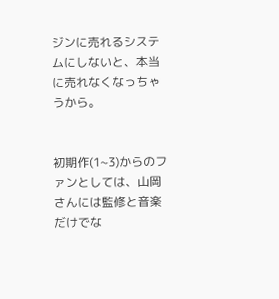ジンに売れるシステムにしないと、本当に売れなくなっちゃうから。


初期作(1~3)からのファンとしては、山岡さんには監修と音楽だけでな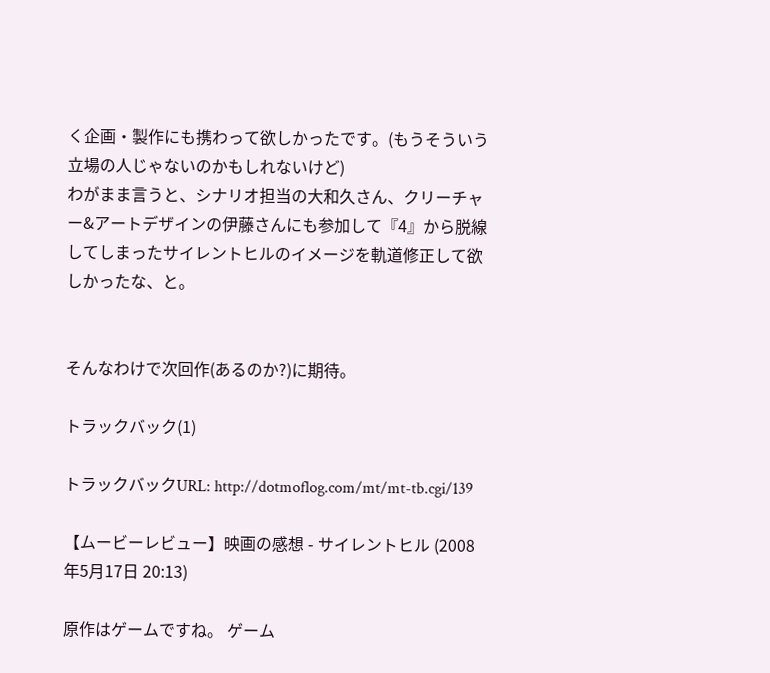く企画・製作にも携わって欲しかったです。(もうそういう立場の人じゃないのかもしれないけど)
わがまま言うと、シナリオ担当の大和久さん、クリーチャー&アートデザインの伊藤さんにも参加して『4』から脱線してしまったサイレントヒルのイメージを軌道修正して欲しかったな、と。


そんなわけで次回作(あるのか?)に期待。

トラックバック(1)

トラックバックURL: http://dotmoflog.com/mt/mt-tb.cgi/139

【ムービーレビュー】映画の感想 - サイレントヒル (2008年5月17日 20:13)

原作はゲームですね。 ゲーム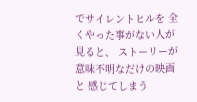でサイレントヒルを 全くやった事がない人が見ると、 ストーリーが意味不明なだけの映画と 感じてしまう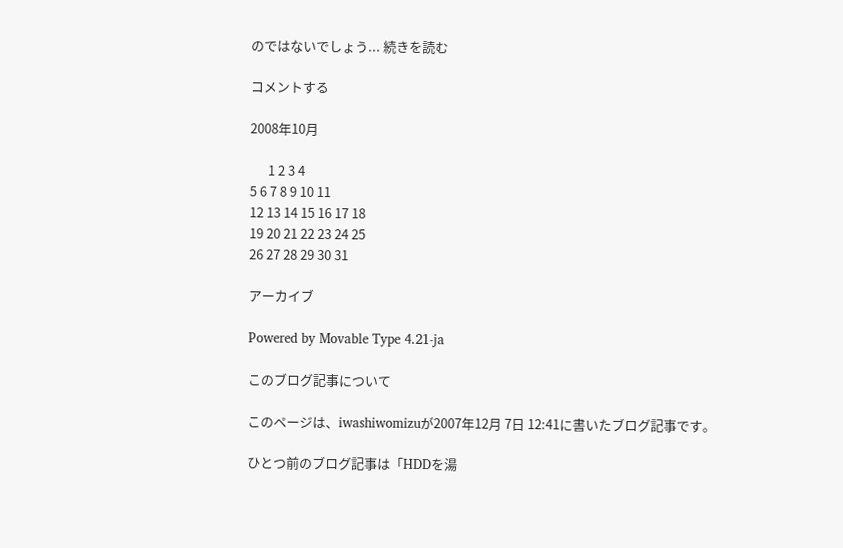のではないでしょう... 続きを読む

コメントする

2008年10月

      1 2 3 4
5 6 7 8 9 10 11
12 13 14 15 16 17 18
19 20 21 22 23 24 25
26 27 28 29 30 31

アーカイブ

Powered by Movable Type 4.21-ja

このブログ記事について

このページは、iwashiwomizuが2007年12月 7日 12:41に書いたブログ記事です。

ひとつ前のブログ記事は「HDDを湯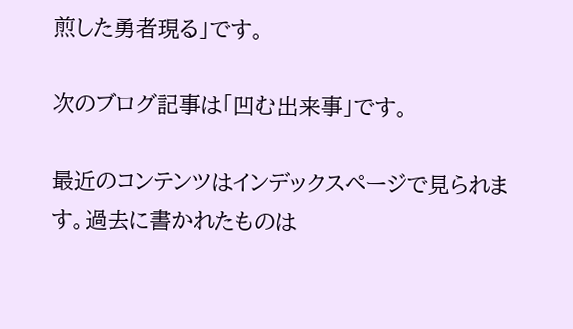煎した勇者現る」です。

次のブログ記事は「凹む出来事」です。

最近のコンテンツはインデックスページで見られます。過去に書かれたものは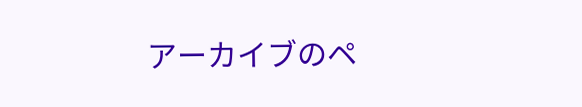アーカイブのペ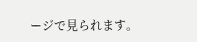ージで見られます。